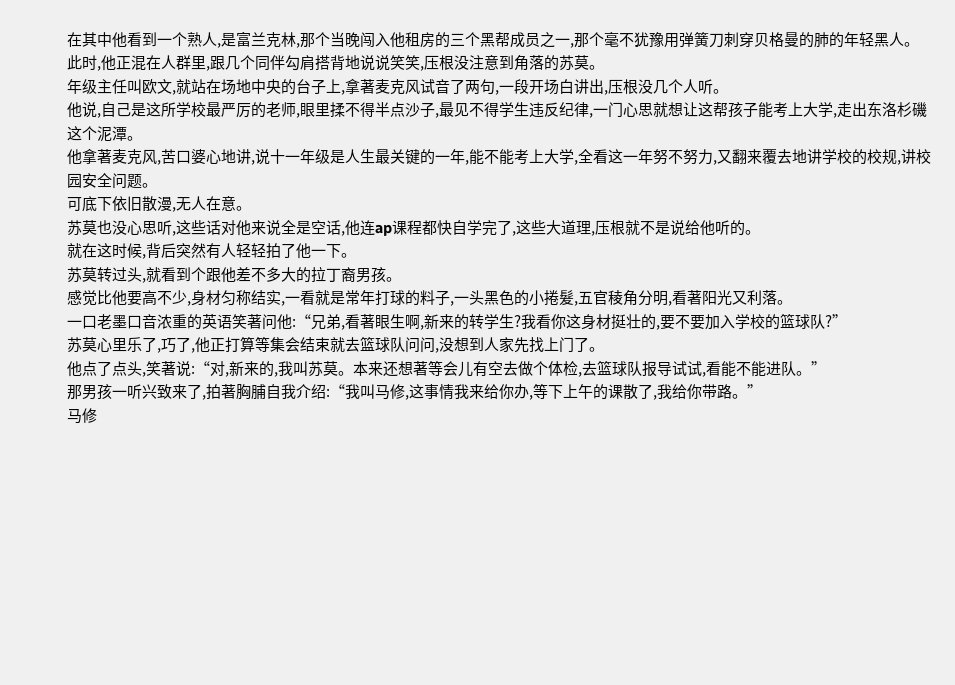在其中他看到一个熟人,是富兰克林,那个当晚闯入他租房的三个黑帮成员之一,那个毫不犹豫用弹簧刀刺穿贝格曼的肺的年轻黑人。
此时,他正混在人群里,跟几个同伴勾肩搭背地说说笑笑,压根没注意到角落的苏莫。
年级主任叫欧文,就站在场地中央的台子上,拿著麦克风试音了两句,一段开场白讲出,压根没几个人听。
他说,自己是这所学校最严厉的老师,眼里揉不得半点沙子,最见不得学生违反纪律,一门心思就想让这帮孩子能考上大学,走出东洛杉磯这个泥潭。
他拿著麦克风,苦口婆心地讲,说十一年级是人生最关键的一年,能不能考上大学,全看这一年努不努力,又翻来覆去地讲学校的校规,讲校园安全问题。
可底下依旧散漫,无人在意。
苏莫也没心思听,这些话对他来说全是空话,他连ap课程都快自学完了,这些大道理,压根就不是说给他听的。
就在这时候,背后突然有人轻轻拍了他一下。
苏莫转过头,就看到个跟他差不多大的拉丁裔男孩。
感觉比他要高不少,身材匀称结实,一看就是常年打球的料子,一头黑色的小捲髮,五官稜角分明,看著阳光又利落。
一口老墨口音浓重的英语笑著问他:“兄弟,看著眼生啊,新来的转学生?我看你这身材挺壮的,要不要加入学校的篮球队?”
苏莫心里乐了,巧了,他正打算等集会结束就去篮球队问问,没想到人家先找上门了。
他点了点头,笑著说:“对,新来的,我叫苏莫。本来还想著等会儿有空去做个体检,去篮球队报导试试,看能不能进队。”
那男孩一听兴致来了,拍著胸脯自我介绍:“我叫马修,这事情我来给你办,等下上午的课散了,我给你带路。”
马修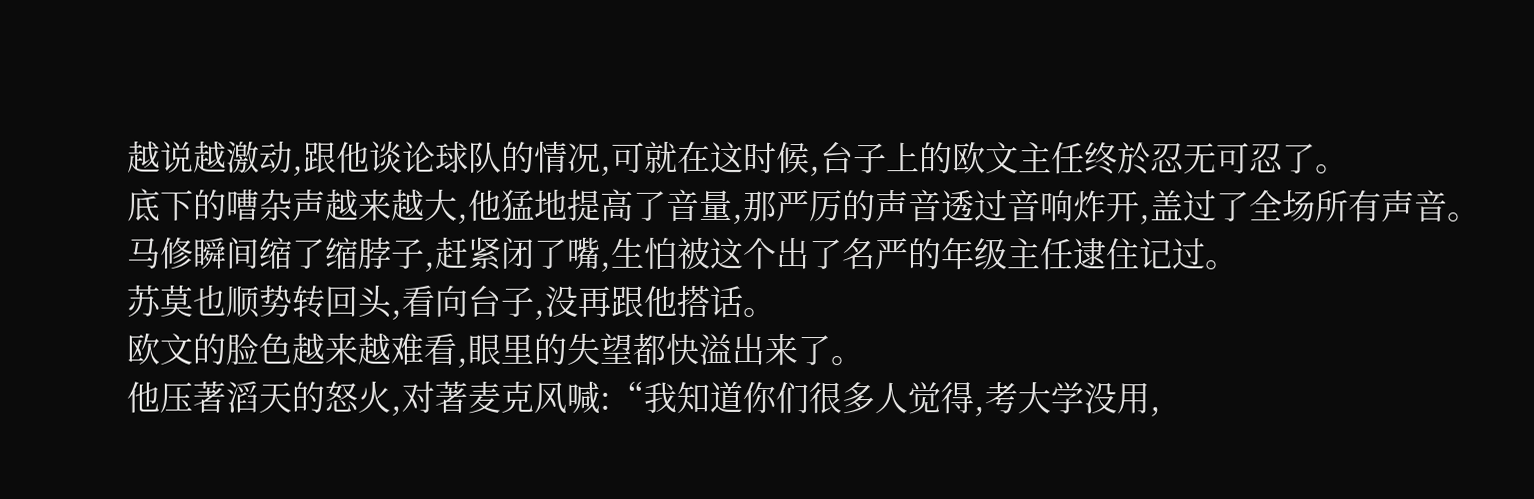越说越激动,跟他谈论球队的情况,可就在这时候,台子上的欧文主任终於忍无可忍了。
底下的嘈杂声越来越大,他猛地提高了音量,那严厉的声音透过音响炸开,盖过了全场所有声音。
马修瞬间缩了缩脖子,赶紧闭了嘴,生怕被这个出了名严的年级主任逮住记过。
苏莫也顺势转回头,看向台子,没再跟他搭话。
欧文的脸色越来越难看,眼里的失望都快溢出来了。
他压著滔天的怒火,对著麦克风喊:“我知道你们很多人觉得,考大学没用,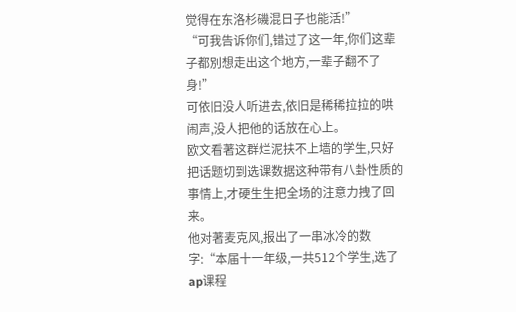觉得在东洛杉磯混日子也能活!”
“可我告诉你们,错过了这一年,你们这辈子都別想走出这个地方,一辈子翻不了身!”
可依旧没人听进去,依旧是稀稀拉拉的哄闹声,没人把他的话放在心上。
欧文看著这群烂泥扶不上墙的学生,只好把话题切到选课数据这种带有八卦性质的事情上,才硬生生把全场的注意力拽了回来。
他对著麦克风,报出了一串冰冷的数字:“本届十一年级,一共512个学生,选了ap课程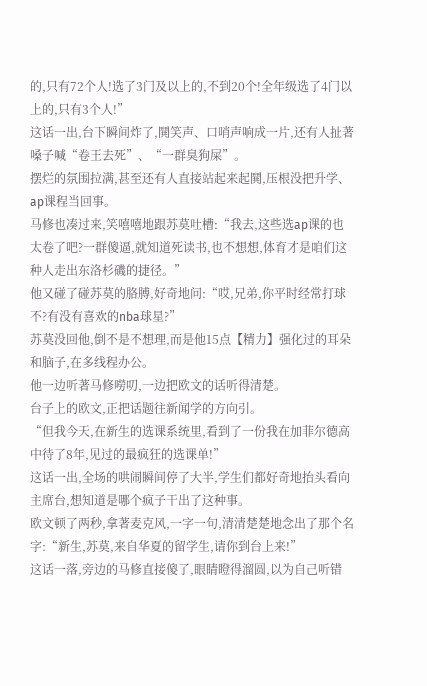的,只有72个人!选了3门及以上的,不到20个!全年级选了4门以上的,只有3个人!”
这话一出,台下瞬间炸了,鬨笑声、口哨声响成一片,还有人扯著嗓子喊“卷王去死”、“一群臭狗屎”。
摆烂的氛围拉满,甚至还有人直接站起来起鬨,压根没把升学、ap课程当回事。
马修也凑过来,笑嘻嘻地跟苏莫吐槽:“我去,这些选ap课的也太卷了吧?一群傻逼,就知道死读书,也不想想,体育才是咱们这种人走出东洛杉磯的捷径。”
他又碰了碰苏莫的胳膊,好奇地问:“哎,兄弟,你平时经常打球不?有没有喜欢的nba球星?”
苏莫没回他,倒不是不想理,而是他15点【精力】强化过的耳朵和脑子,在多线程办公。
他一边听著马修嘮叨,一边把欧文的话听得清楚。
台子上的欧文,正把话题往新闻学的方向引。
“但我今天,在新生的选课系统里,看到了一份我在加菲尔德高中待了8年,见过的最疯狂的选课单!”
这话一出,全场的哄闹瞬间停了大半,学生们都好奇地抬头看向主席台,想知道是哪个疯子干出了这种事。
欧文顿了两秒,拿著麦克风,一字一句,清清楚楚地念出了那个名字:“新生,苏莫,来自华夏的留学生,请你到台上来!”
这话一落,旁边的马修直接傻了,眼睛瞪得溜圆,以为自己听错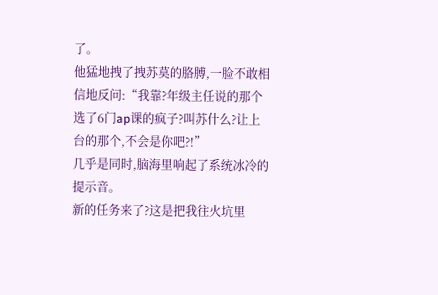了。
他猛地拽了拽苏莫的胳膊,一脸不敢相信地反问:“我靠?年级主任说的那个选了6门ap课的疯子?叫苏什么?让上台的那个,不会是你吧?!”
几乎是同时,脑海里响起了系统冰冷的提示音。
新的任务来了?这是把我往火坑里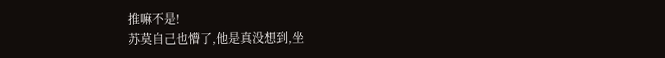推嘛不是!
苏莫自己也懵了,他是真没想到,坐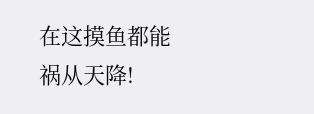在这摸鱼都能祸从天降!